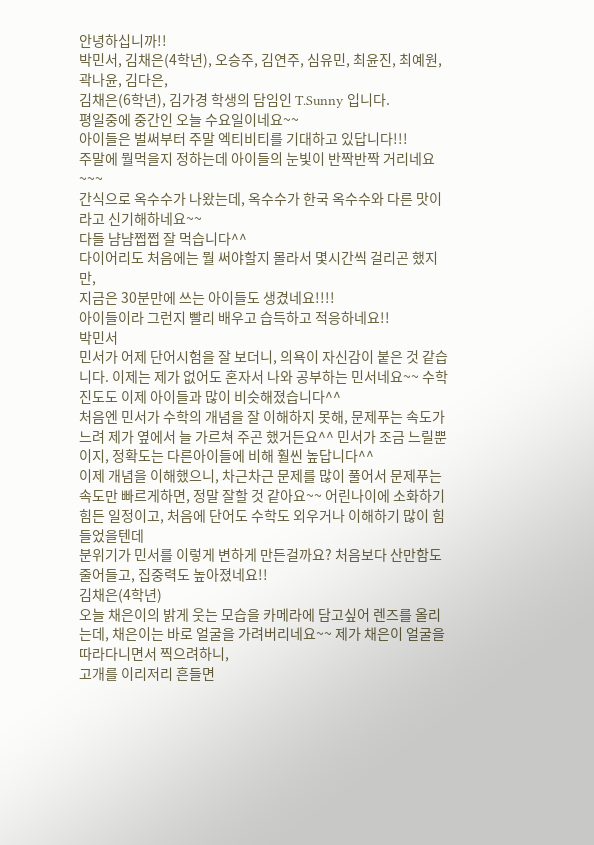안녕하십니까!!
박민서, 김채은(4학년), 오승주, 김연주, 심유민, 최윤진, 최예원, 곽나윤, 김다은,
김채은(6학년), 김가경 학생의 담임인 T.Sunny 입니다.
평일중에 중간인 오늘 수요일이네요~~
아이들은 벌써부터 주말 엑티비티를 기대하고 있답니다!!!
주말에 뭘먹을지 정하는데 아이들의 눈빛이 반짝반짝 거리네요~~~
간식으로 옥수수가 나왔는데, 옥수수가 한국 옥수수와 다른 맛이라고 신기해하네요~~
다들 냠냠쩝쩝 잘 먹습니다^^
다이어리도 처음에는 뭘 써야할지 몰라서 몇시간씩 걸리곤 했지만,
지금은 30분만에 쓰는 아이들도 생겼네요!!!!
아이들이라 그런지 빨리 배우고 습득하고 적응하네요!!
박민서
민서가 어제 단어시험을 잘 보더니, 의욕이 자신감이 붙은 것 같습니다. 이제는 제가 없어도 혼자서 나와 공부하는 민서네요~~ 수학진도도 이제 아이들과 많이 비슷해졌습니다^^
처음엔 민서가 수학의 개념을 잘 이해하지 못해, 문제푸는 속도가 느려 제가 옆에서 늘 가르쳐 주곤 했거든요^^ 민서가 조금 느릴뿐이지, 정확도는 다른아이들에 비해 훨씬 높답니다^^
이제 개념을 이해했으니, 차근차근 문제를 많이 풀어서 문제푸는 속도만 빠르게하면, 정말 잘할 것 같아요~~ 어린나이에 소화하기 힘든 일정이고, 처음에 단어도 수학도 외우거나 이해하기 많이 힘들었을텐데
분위기가 민서를 이렇게 변하게 만든걸까요? 처음보다 산만함도 줄어들고, 집중력도 높아졌네요!!
김채은(4학년)
오늘 채은이의 밝게 웃는 모습을 카메라에 담고싶어 렌즈를 올리는데, 채은이는 바로 얼굴을 가려버리네요~~ 제가 채은이 얼굴을 따라다니면서 찍으려하니,
고개를 이리저리 흔들면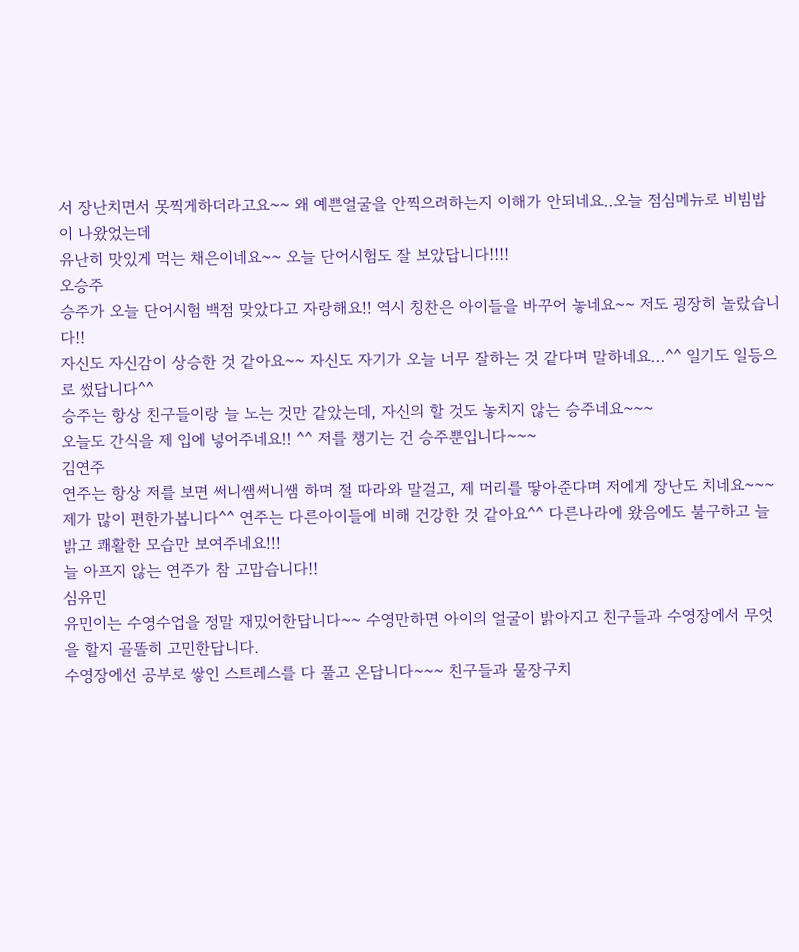서 장난치면서 못찍게하더라고요~~ 왜 예쁜얼굴을 안찍으려하는지 이해가 안되네요..오늘 점심메뉴로 비빔밥이 나왔었는데
유난히 맛있게 먹는 채은이네요~~ 오늘 단어시험도 잘 보았답니다!!!!
오승주
승주가 오늘 단어시험 백점 맞았다고 자랑해요!! 역시 칭찬은 아이들을 바꾸어 놓네요~~ 저도 굉장히 놀랐습니다!!
자신도 자신감이 상승한 것 같아요~~ 자신도 자기가 오늘 너무 잘하는 것 같다며 말하네요...^^ 일기도 일등으로 썼답니다^^
승주는 항상 친구들이랑 늘 노는 것만 같았는데, 자신의 할 것도 놓치지 않는 승주네요~~~
오늘도 간식을 제 입에 넣어주네요!! ^^ 저를 챙기는 건 승주뿐입니다~~~
김연주
연주는 항상 저를 보면 써니쌤써니쌤 하며 절 따라와 말걸고, 제 머리를 땋아준다며 저에게 장난도 치네요~~~
제가 많이 편한가봅니다^^ 연주는 다른아이들에 비해 건강한 것 같아요^^ 다른나라에 왔음에도 불구하고 늘 밝고 쾌활한 모습만 보여주네요!!!
늘 아프지 않는 연주가 참 고맙습니다!!
심유민
유민이는 수영수업을 정말 재밌어한답니다~~ 수영만하면 아이의 얼굴이 밝아지고 친구들과 수영장에서 무엇을 할지 골똘히 고민한답니다.
수영장에선 공부로 쌓인 스트레스를 다 풀고 온답니다~~~ 친구들과 물장구치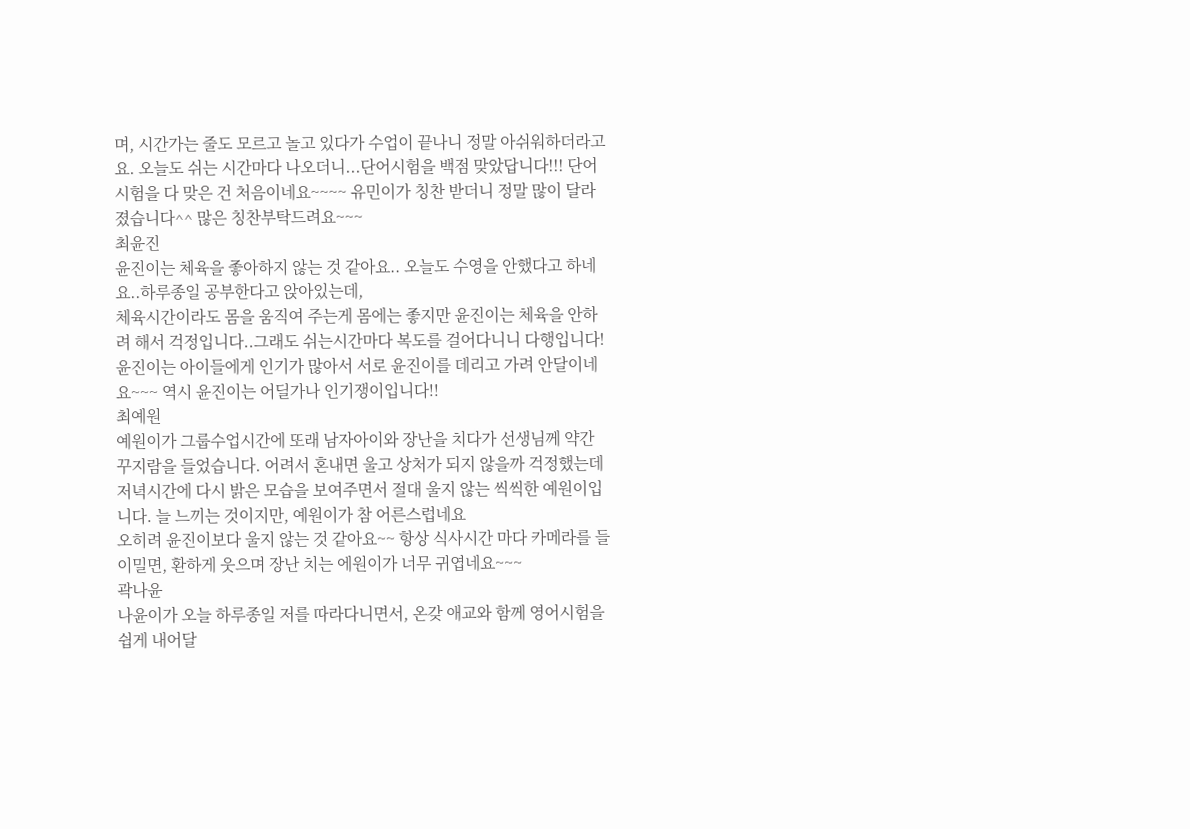며, 시간가는 줄도 모르고 놀고 있다가 수업이 끝나니 정말 아쉬워하더라고요. 오늘도 쉬는 시간마다 나오더니...단어시험을 백점 맞았답니다!!! 단어시험을 다 맞은 건 처음이네요~~~~ 유민이가 칭찬 받더니 정말 많이 달라졌습니다^^ 많은 칭찬부탁드려요~~~
최윤진
윤진이는 체육을 좋아하지 않는 것 같아요.. 오늘도 수영을 안했다고 하네요..하루종일 공부한다고 앉아있는데,
체육시간이라도 몸을 움직여 주는게 몸에는 좋지만 윤진이는 체육을 안하려 해서 걱정입니다..그래도 쉬는시간마다 복도를 걸어다니니 다행입니다! 윤진이는 아이들에게 인기가 많아서 서로 윤진이를 데리고 가려 안달이네요~~~ 역시 윤진이는 어딜가나 인기쟁이입니다!!
최예원
예원이가 그룹수업시간에 또래 남자아이와 장난을 치다가 선생님께 약간 꾸지람을 들었습니다. 어려서 혼내면 울고 상처가 되지 않을까 걱정했는데 저녁시간에 다시 밝은 모습을 보여주면서 절대 울지 않는 씩씩한 예원이입니다. 늘 느끼는 것이지만, 예원이가 참 어른스럽네요
오히려 윤진이보다 울지 않는 것 같아요~~ 항상 식사시간 마다 카메라를 들이밀면, 환하게 웃으며 장난 치는 에원이가 너무 귀엽네요~~~
곽나윤
나윤이가 오늘 하루종일 저를 따라다니면서, 온갖 애교와 함께 영어시험을 쉽게 내어달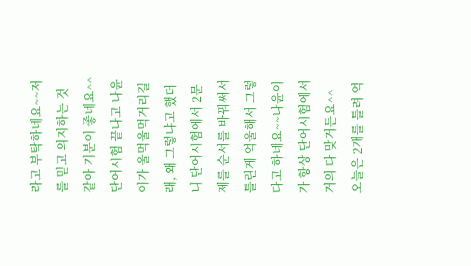라고 부탁하네요~~저를 믿고 의지하는 것 같아 기분이 좋네요^^단어시험 끝나고 나윤이가 울먹울먹거리길래, 왜 그렇냐고 했더니 단어시험에서 2문제를 순서를 바꿔써서 틀린게 억울해서 그렇다고 하네요~~나윤이가 항상 단어시험에서 거의 다 맞거든요^^ 오늘은 2개를 틀려 억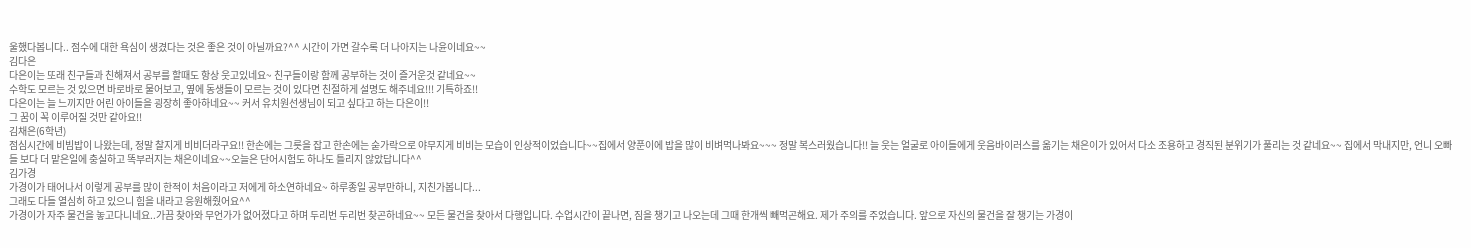울했다봅니다.. 점수에 대한 욕심이 생겼다는 것은 좋은 것이 아닐까요?^^ 시간이 가면 갈수록 더 나아지는 나윤이네요~~
김다은
다은이는 또래 친구들과 친해져서 공부를 할때도 항상 웃고있네요~ 친구들이랑 함께 공부하는 것이 즐거운것 같네요~~
수학도 모르는 것 있으면 바로바로 물어보고, 옆에 동생들이 모르는 것이 있다면 친절하게 설명도 해주네요!!! 기특하죠!!
다은이는 늘 느끼지만 어린 아이들을 굉장히 좋아하네요~~ 커서 유치원선생님이 되고 싶다고 하는 다은이!!
그 꿈이 꼭 이루어질 것만 같아요!!
김채은(6학년)
점심시간에 비빔밥이 나왔는데, 정말 찰지게 비비더라구요!! 한손에는 그릇을 잡고 한손에는 숟가락으로 야무지게 비비는 모습이 인상적이었습니다~~집에서 양푼이에 밥을 많이 비벼먹나봐요~~~ 정말 복스러웠습니다!! 늘 웃는 얼굴로 아이들에게 웃음바이러스를 옮기는 채은이가 있어서 다소 조용하고 경직된 분위기가 풀리는 것 같네요~~ 집에서 막내지만, 언니 오빠들 보다 더 맡은일에 충실하고 똑부러지는 채은이네요~~오늘은 단어시험도 하나도 틀리지 않았답니다^^
김가경
가경이가 태어나서 이렇게 공부를 많이 한적이 처음이라고 저에게 하소연하네요~ 하루종일 공부만하니, 지친가봅니다...
그래도 다들 열심히 하고 있으니 힘을 내라고 응원해줬어요^^
가경이가 자주 물건을 놓고다니네요..가끔 찾아와 무언가가 없어졌다고 하며 두리번 두리번 찾곤하네요~~ 모든 물건을 찾아서 다행입니다. 수업시간이 끝나면, 짐을 챙기고 나오는데 그때 한개씩 빼먹곤해요. 제가 주의를 주었습니다. 앞으로 자신의 물건을 잘 챙기는 가경이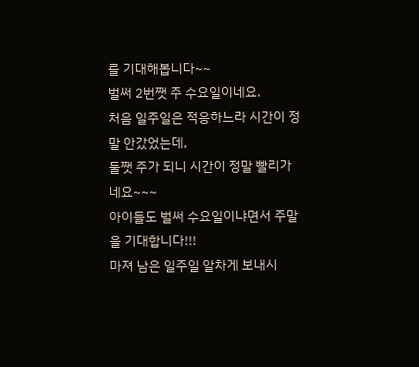를 기대해봅니다~~
벌써 2번쨋 주 수요일이네요.
처음 일주일은 적응하느라 시간이 정말 안갔었는데,
둘쨋 주가 되니 시간이 정말 빨리가네요~~~
아이들도 벌써 수요일이냐면서 주말을 기대합니다!!!
마져 남은 일주일 알차게 보내시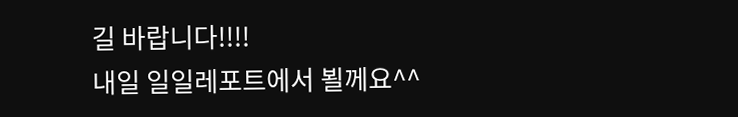길 바랍니다!!!!
내일 일일레포트에서 뵐께요^^